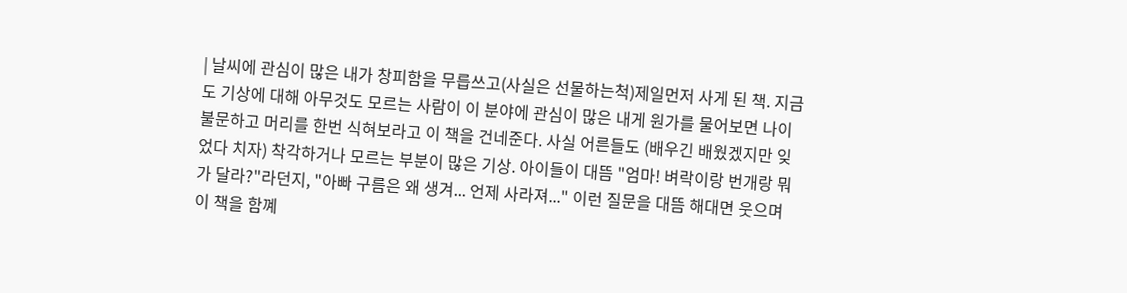| 날씨에 관심이 많은 내가 창피함을 무릅쓰고(사실은 선물하는척)제일먼저 사게 된 책. 지금도 기상에 대해 아무것도 모르는 사람이 이 분야에 관심이 많은 내게 원가를 물어보면 나이 불문하고 머리를 한번 식혀보라고 이 책을 건네준다. 사실 어른들도 (배우긴 배웠겠지만 잊었다 치자) 착각하거나 모르는 부분이 많은 기상. 아이들이 대뜸 "엄마! 벼락이랑 번개랑 뭐가 달라?"라던지, "아빠 구름은 왜 생겨... 언제 사라져..." 이런 질문을 대뜸 해대면 웃으며 이 책을 함꼐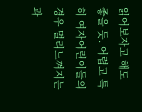읽어보자고 해도 좋을 듯. 어렵고 특히 여자어린이들의 경우 멀리느껴지는 과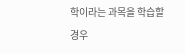학이라는 과목을 학습할 경우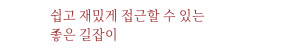쉽고 재밌게 접근할 수 있는 좋은 길잡이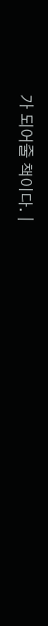가 되어줄 책이다. |